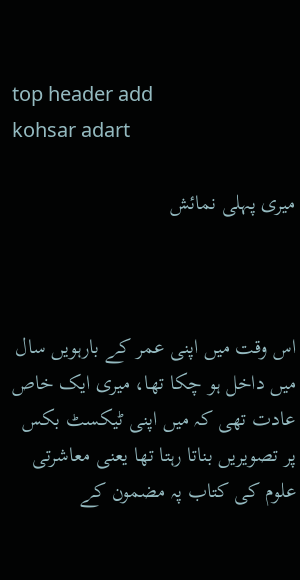top header add
kohsar adart

میری پہلی نمائش



اس وقت میں اپنی عمر کے بارہویں سال میں داخل ہو چکا تھا، میری ایک خاص عادت تھی کہ میں اپنی ٹیکسٹ بکس پر تصویریں بناتا رہتا تھا یعنی معاشرتی علوم کی کتاب پہ مضمون کے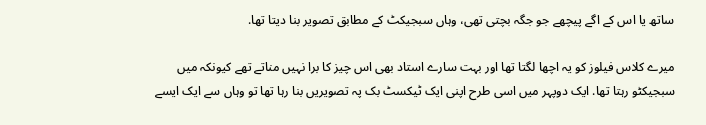ساتھ یا اس کے اگے پیچھے جو جگہ بچتی تھی، وہاں سبجیکٹ کے مطابق تصویر بنا دیتا تھا.

میرے کلاس فیلوز کو یہ اچھا لگتا تھا اور بہت سارے استاد بھی اس چیز کا برا نہیں مناتے تھے کیونکہ میں سبجیکٹو رہتا تھا. ایک دوپہر میں اسی طرح اپنی ایک ٹیکسٹ بک پہ تصویریں بنا رہا تھا تو وہاں سے ایک ایسے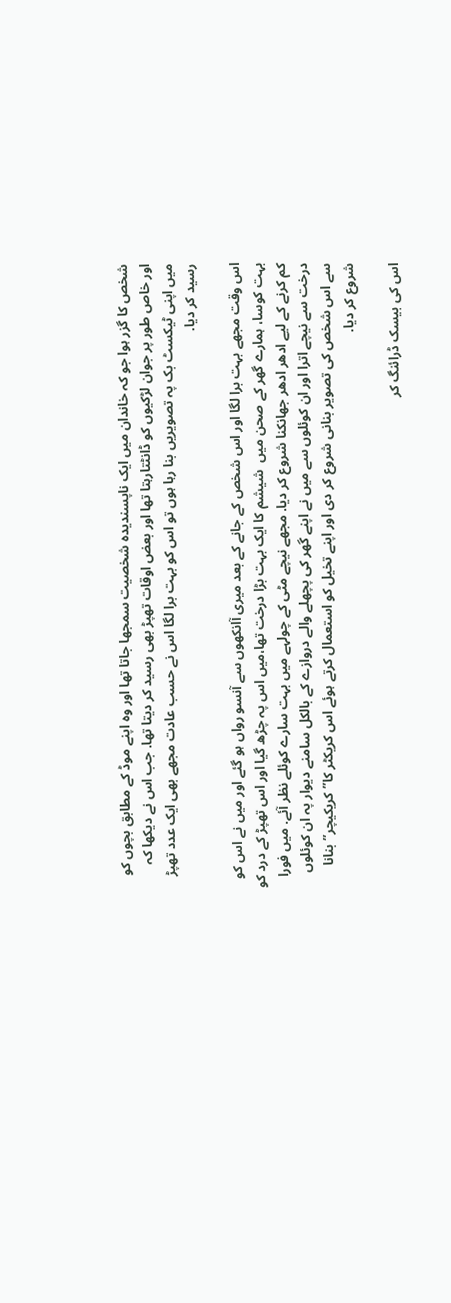شخص کا گزر ہوا جو کہ خاندان میں ایک ناپسندیدہ شخصیت سمجھا جاتا تھا اور وہ اپنے موڈ کے مطابق بچوں کو اور خاص طور پر جوان لڑکیوں کو ڈانٹتارہتا تھا اور بعض اوقات تھپڑ بھی رسید کر دیتا تھا. جب اس نے دیکھا کہ میں اپنی ٹیکسٹ بک پہ تصویریں بنا رہا ہوں تو اس کو بہت برا لگا اس نے حسب عادت مجھے بھی ایک عدد تھپڑ رسید کر دیا.

اس وقت مجھے بہت برا لگا اور اس شخص کے جانے کے بعد میری آانکھوں سے آنسو رواں ہو گئے اور میں نے اس کو بہت کوسا، ہمارے گھر کے صحن میں  شیشم کا ایک بہت بڑا درخت تھا،میں اس پہ چڑھ گیا اور اس تھپڑ کے درد کو کم کرنے کے لیے ادھر ادھر جھانکنا شروع کر دیا. مجھے نیچے مٹی کے چولہے میں بہت سارے کوئلے نظر آئے. میں فورا درخت سے نیچے اترا اور ان کوئلوں سے میں نے اپنے گھر کی پچھلے والے دروازے کے بالکل سامنے دیوار پہ ان کوئلوں سے اس شخص کی تصویر بنانی شروع کر دی اور اپنے تخیل کو استعمال کرتے ہوئے اس کریکٹر کا” کریکیچر” بنانا شروع کر دیا.

اس کی بیسک ڈرائنگ کر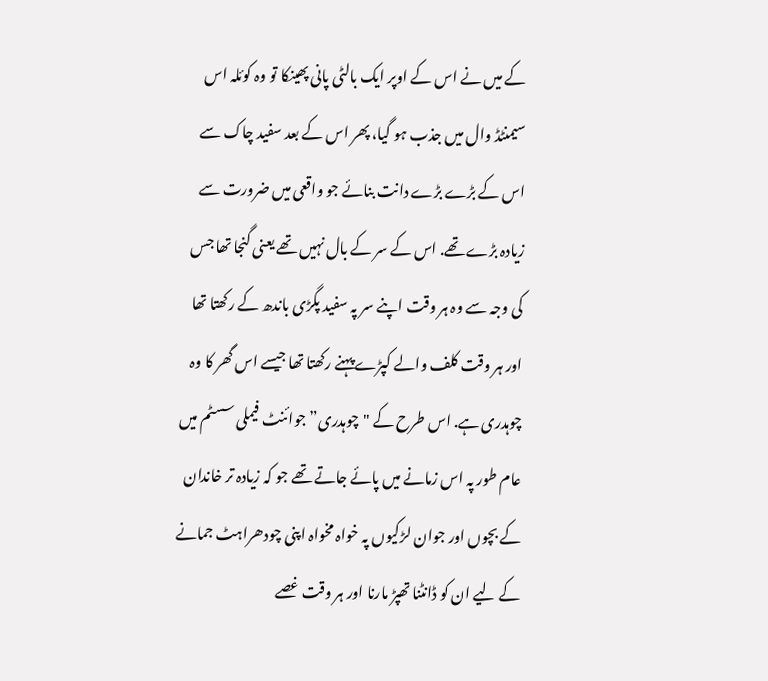کے میں نے اس کے اوپر ایک بالٹی پانی پھینکا تو وہ کوئلہ اس سیمنٹڈ وال میں جذب ہو گیا، پھر اس کے بعد سفید چاک سے اس کے بڑے بڑے دانت بنائے جو واقعی میں ضرورت سے زیادہ بڑے تھے. اس کے سر کے بال نہیں تھے یعنی گنجا تھا جس کی وجہ سے وہ ہر وقت اپنے سر پہ سفید پگڑی باندھ کے رکھتا تھا اور ہر وقت کلف والے کپڑے پہنے رکھتا تھا جیسے اس گھر کا وہ چوہدری ہے. اس طرح کے "چوہدری”جوائنٹ فیملی سسٹم میں عام طور پہ اس زمانے میں پائے جاتے تھے جو کہ زیادہ تر خاندان کے بچوں اور جوان لڑکیوں پہ خواہ مخواہ اپنی چودھراہٹ جمانے کے لیے ان کو ڈانٹنا تھپڑ مارنا اور ہر وقت غصے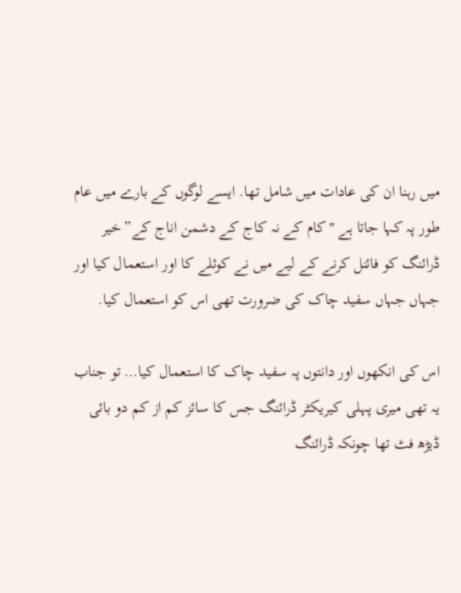میں رہنا ان کی عادات میں شامل تھا. ایسے لوگوں کے بارے میں عام طور پہ کہا جاتا ہے "کام کے نہ کاج کے دشمن اناج کے”خیر ڈرائنگ کو فائنل کرنے کے لیے میں نے کوئلے کا اور استعمال کیا اور جہاں جہاں سفید چاک کی ضرورت تھی اس کو استعمال کیا.

اس کی انکھوں اور دانتوں پہ سفید چاک کا استعمال کیا… تو جناب یہ تھی میری پہلی کیریکٹر ڈرائنگ جس کا سائز کم از کم دو بائی ڈیڑھ فٹ تھا چونکہ ڈرائنگ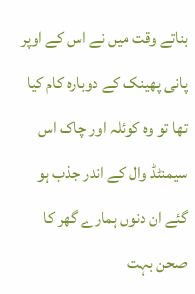بناتے وقت میں نے اس کے اوپر پانی پھینک کے دوبارہ کام کیا تھا تو وہ کوئلہ اور چاک اس سیمنٹڈ وال کے اندر جذب ہو گئے ان دنوں ہمارے گھر کا صحن بہت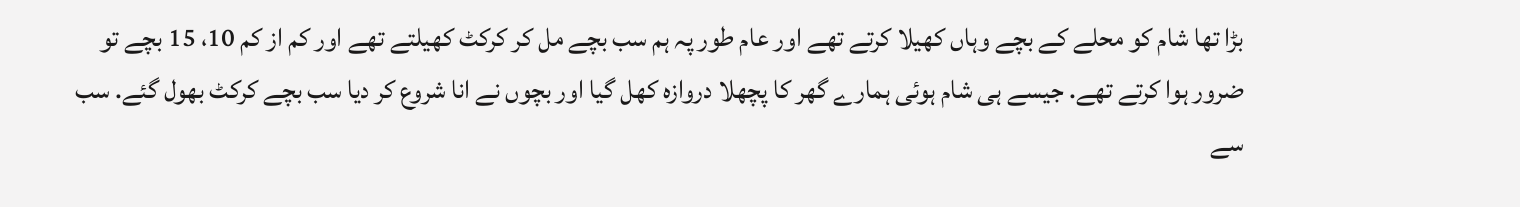بڑا تھا شام کو محلے کے بچے وہاں کھیلا کرتے تھے اور عام طور پہ ہم سب بچے مل کر کرکٹ کھیلتے تھے اور کم از کم 10، 15 بچے تو ضرور ہوا کرتے تھے. جیسے ہی شام ہوئی ہمارے گھر کا پچھلا دروازہ کھل گیا اور بچوں نے انا شروع کر دیا سب بچے کرکٹ بھول گئے. سب سے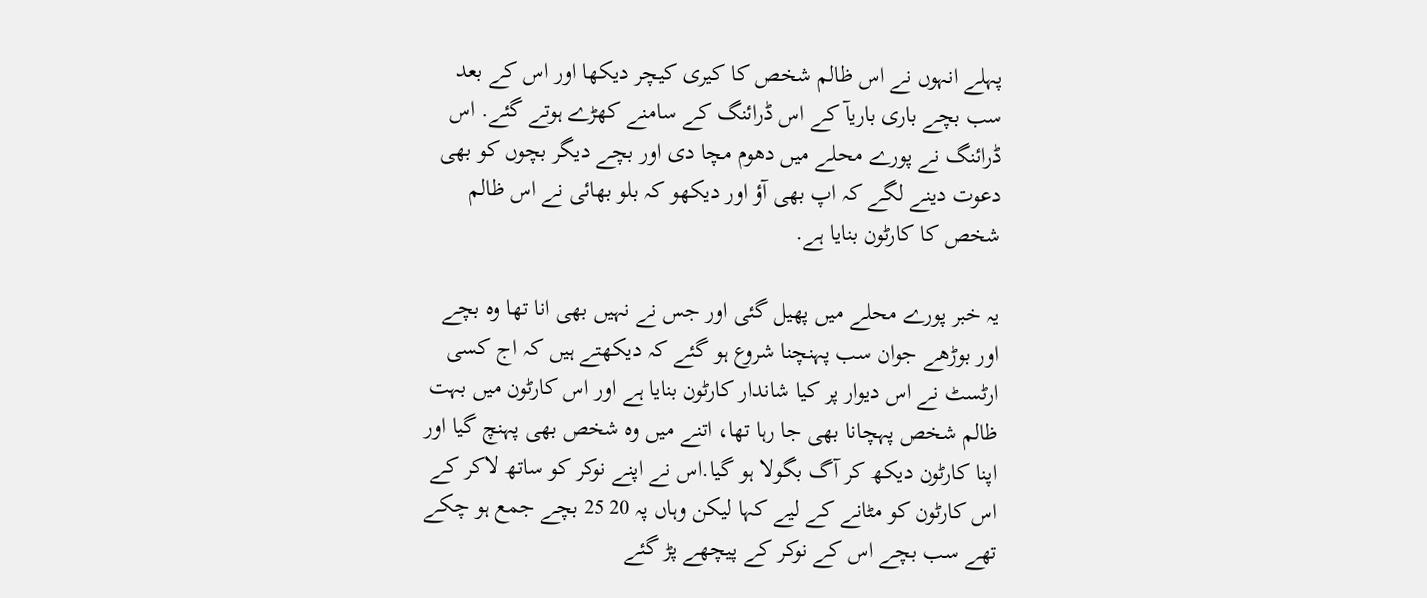پہلے انہوں نے اس ظالم شخص کا کیری کیچر دیکھا اور اس کے بعد سب بچے باری باریآ کے اس ڈرائنگ کے سامنے کھڑے ہوتے گئے. اس ڈرائنگ نے پورے محلے میں دھوم مچا دی اور بچے دیگر بچوں کو بھی دعوت دینے لگے کہ اپ بھی آؤ اور دیکھو کہ بلو بھائی نے اس ظالم شخص کا کارٹون بنایا ہے.

یہ خبر پورے محلے میں پھیل گئی اور جس نے نہیں بھی انا تھا وہ بچے اور بوڑھے جوان سب پہنچنا شروع ہو گئے کہ دیکھتے ہیں کہ اج کسی ارٹسٹ نے اس دیوار پر کیا شاندار کارٹون بنایا ہے اور اس کارٹون میں بہت ظالم شخص پہچانا بھی جا رہا تھا، اتنے میں وہ شخص بھی پہنچ گیا اور اپنا کارٹون دیکھ کر آگ بگولا ہو گیا.اس نے اپنے نوکر کو ساتھ لاکر کے اس کارٹون کو مٹانے کے لیے کہا لیکن وہاں پہ 20 25 بچے جمع ہو چکے تھے سب بچے اس کے نوکر کے پیچھے پڑ گئے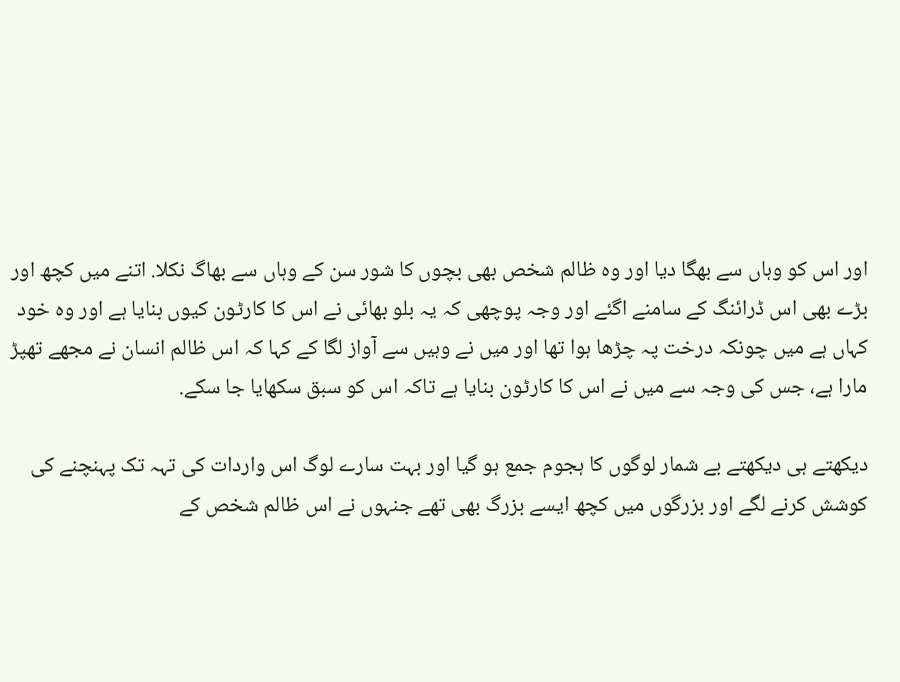اور اس کو وہاں سے بھگا دیا اور وہ ظالم شخص بھی بچوں کا شور سن کے وہاں سے بھاگ نکلا. اتنے میں کچھ اور بڑے بھی اس ڈرائنگ کے سامنے اگئے اور وجہ پوچھی کہ یہ بلو بھائی نے اس کا کارٹون کیوں بنایا ہے اور وہ خود کہاں ہے میں چونکہ درخت پہ چڑھا ہوا تھا اور میں نے وہیں سے آواز لگا کے کہا کہ اس ظالم انسان نے مجھے تھپڑ مارا ہے، جس کی وجہ سے میں نے اس کا کارٹون بنایا ہے تاکہ اس کو سبق سکھایا جا سکے.

دیکھتے ہی دیکھتے بے شمار لوگوں کا ہجوم جمع ہو گیا اور بہت سارے لوگ اس واردات کی تہہ تک پہنچنے کی کوشش کرنے لگے اور بزرگوں میں کچھ ایسے بزرگ بھی تھے جنہوں نے اس ظالم شخص کے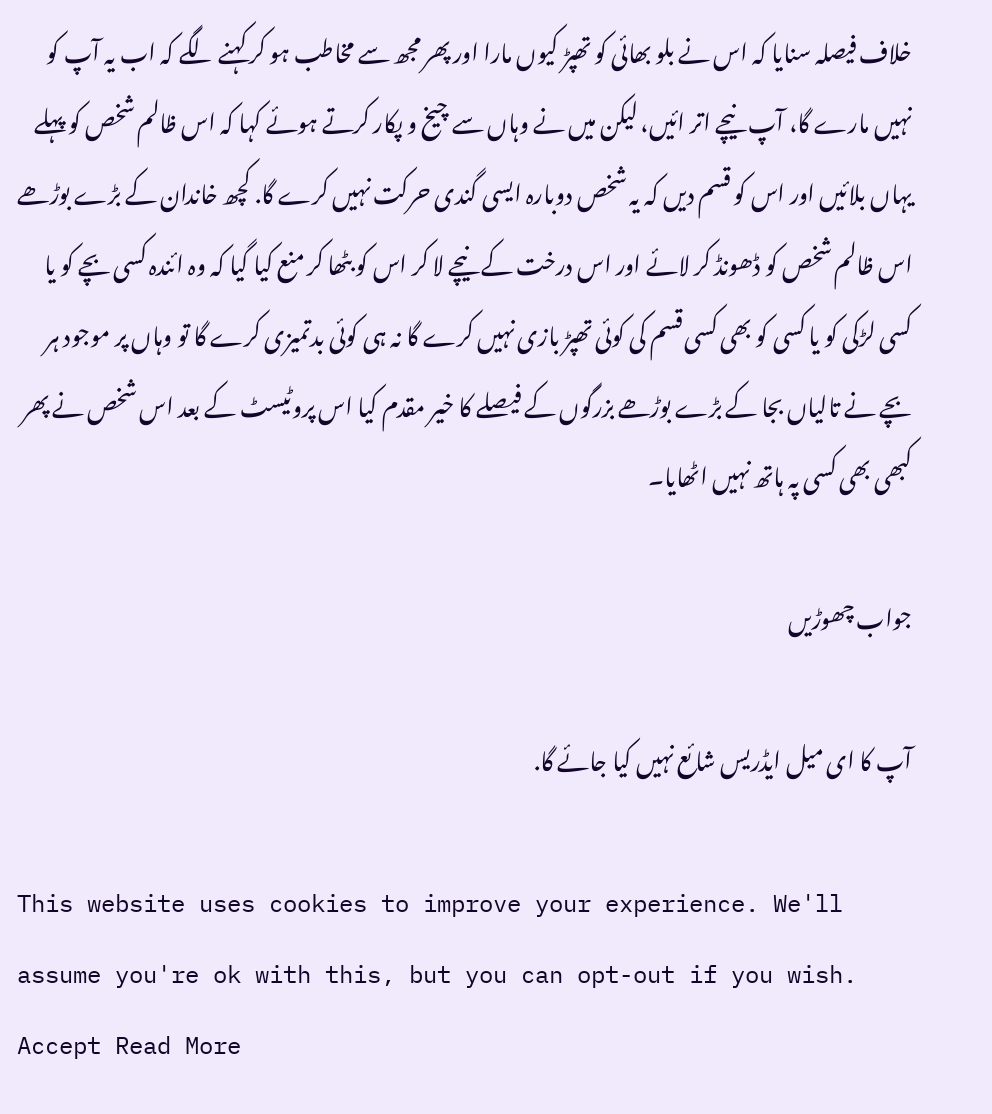خلاف فیصلہ سنایا کہ اس نے بلو بھائی کو تھپڑ کیوں مارا اور پھر مجھ سے مخاطب ہو کر کہنے لگے کہ اب یہ آپ کو نہیں مارے گا، آپ نیچے اتر ائیں، لیکن میں نے وہاں سے چیخ و پکار کرتے ہوئے کہا کہ اس ظالم شخص کو پہلے یہاں بلائیں اور اس کو قسم دیں کہ یہ شخص دوبارہ ایسی گندی حرکت نہیں کرے گا. کچھ خاندان کے بڑے بوڑھے اس ظالم شخص کو ڈھونڈ کر لائے اور اس درخت کے نیچے لا کر اس کو بٹھا کر منع کیا گیا کہ وہ ائندہ کسی بچے کو یا کسی لڑکی کو یا کسی کو بھی کسی قسم کی کوئی تھپڑ بازی نہیں کرے گا نہ ہی کوئی بدتمیزی کرے گا تو وہاں پر موجود ہر بچے نے تالیاں بجا کے بڑے بوڑھے بزرگوں کے فیصلے کا خیر مقدم کیا اس پروٹیسٹ کے بعد اس شخص نے پھر کبھی بھی کسی پہ ہاتھ نہیں اٹھایا۔

جواب چھوڑیں

آپ کا ای میل ایڈریس شائع نہیں کیا جائے گا.

This website uses cookies to improve your experience. We'll assume you're ok with this, but you can opt-out if you wish. Accept Read More